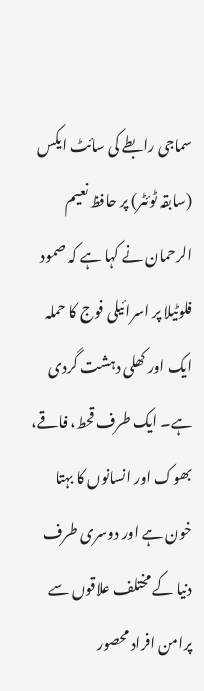سماجی رابطے کی سائٹ ایکس (سابقہ ٹوئٹر) پر حافظ نعیم الرحمان نے کہا ہے کہ صمود فلوٹیلا پر اسرائیلی فوج کا حملہ ایک اور کھلی دہشت گردی ہے۔ ایک طرف قحط، فاقے، بھوک اور انسانوں کا بہتا خون ہے اور دوسری طرف دنیا کے مختلف علاقوں سے پرامن افراد محصور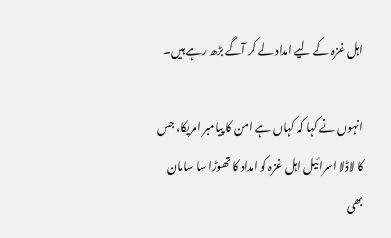اہل غزہ کے لیے امداد لے کر آگے بڑھ رہے ہیں۔

انہوں نے کہا کہ کہاں ہے امن کا پیامبر امریکا، جس کا لاڈلا اسرائیل اہل غزہ کو امداد کا تھوڑا سا سامان بھی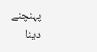پہنچنے دینا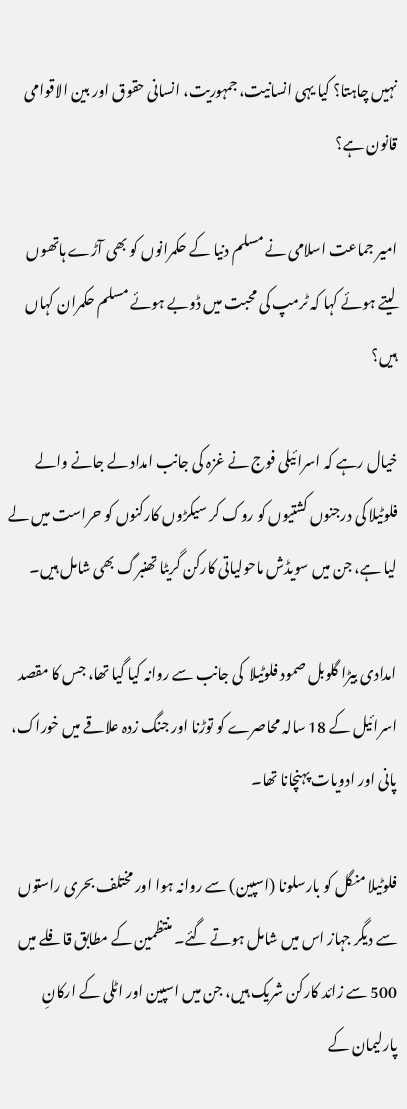نہیں چاہتا؟ کیا یہی انسانیت، جمہوریت، انسانی حقوق اور بین الاقوامی قانون ہے؟

امیر جماعت اسلامی نے مسلم دنیا کے حکمرانوں کو بھی آڑے ہاتھوں لیتے ہوئے کہا کہ ٹرمپ کی محبت میں ڈوبے ہوئے مسلم حکمران کہاں ہیں؟

خیال رہے کہ اسرائیلی فوج نے غزہ کی جانب امداد لے جانے والے فلوٹیلا کی درجنوں کشتیوں کو روک کر سیکڑوں کارکنوں کو حراست میں لے لیا ہے، جن میں سویڈش ماحولیاتی کارکن گریٹا تھنبرگ بھی شامل ہیں۔

امدادی بیڑا گلوبل صمود فلوٹیلا  کی جانب سے روانہ کیا گیا تھا، جس کا مقصد اسرائیل کے 18 سالہ محاصرے کو توڑنا اور جنگ زدہ علاقے میں خوراک، پانی اور ادویات پہنچانا تھا۔

فلوٹیلا منگل کو بارسلونا (اسپین) سے روانہ ہوا اور مختلف بحری راستوں سے دیگر جہاز اس میں شامل ہوتے گئے۔ منتظمین کے مطابق قافلے میں 500 سے زائد کارکن شریک ہیں، جن میں اسپین اور اٹلی کے ارکانِ پارلیمان کے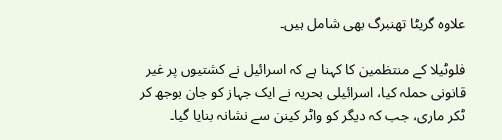علاوہ گریٹا تھنبرگ بھی شامل ہیں۔

فلوٹیلا کے منتظمین کا کہنا ہے کہ اسرائیل نے کشتیوں پر غیر قانونی حملہ کیا، اسرائیلی بحریہ نے ایک جہاز کو جان بوجھ کر ٹکر ماری، جب کہ دیگر کو واٹر کینن سے نشانہ بنایا گیا۔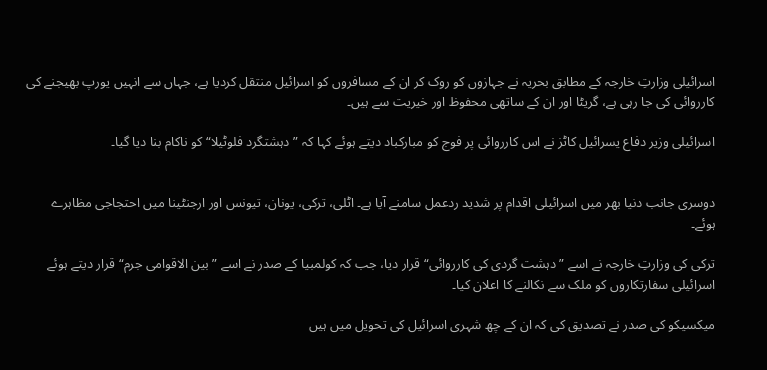اسرائیلی وزارتِ خارجہ کے مطابق بحریہ نے جہازوں کو روک کر ان کے مسافروں کو اسرائیل منتقل کردیا ہے، جہاں سے انہیں یورپ بھیجنے کی کارروائی کی جا رہی ہے، گریٹا اور ان کے ساتھی محفوظ اور خیریت سے ہیں۔

اسرائیلی وزیر دفاع یسرائیل کاٹز نے اس کارروائی پر فوج کو مبارکباد دیتے ہوئے کہا کہ ”دہشتگرد فلوٹیلا“ کو ناکام بنا دیا گیا۔


دوسری جانب دنیا بھر میں اسرائیلی اقدام پر شدید ردعمل سامنے آیا ہے۔ اٹلی، ترکی، یونان، تیونس اور ارجنٹینا میں احتجاجی مظاہرے ہوئے۔

ترکی کی وزارتِ خارجہ نے اسے ” دہشت گردی کی کارروائی“قرار دیا، جب کہ کولمبیا کے صدر نے اسے ” بین الاقوامی جرم“قرار دیتے ہوئے اسرائیلی سفارتکاروں کو ملک سے نکالنے کا اعلان کیا۔

میکسیکو کی صدر نے تصدیق کی کہ ان کے چھ شہری اسرائیل کی تحویل میں ہیں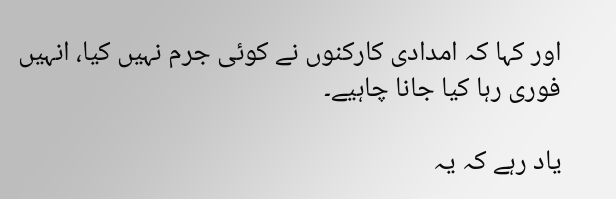اور کہا کہ امدادی کارکنوں نے کوئی جرم نہیں کیا، انہیں فوری رہا کیا جانا چاہیے۔

یاد رہے کہ یہ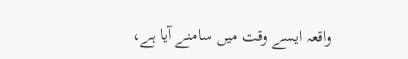واقعہ ایسے وقت میں سامنے آیا ہے،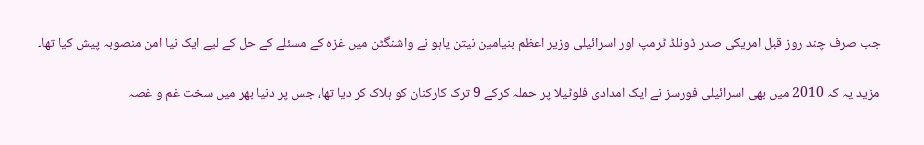جب صرف چند روز قبل امریکی صدر ڈونلڈ ٹرمپ اور اسرائیلی وزیر اعظم بنیامین نیتن یاہو نے واشنگٹن میں غزہ کے مسئلے کے حل کے لیے ایک نیا امن منصوبہ پیش کیا تھا۔

مزید یہ کہ 2010 میں بھی اسرائیلی فورسز نے ایک امدادی فلوٹیلا پر حملہ کرکے 9 ترک کارکنان کو ہلاک کر دیا تھا، جس پر دنیا بھر میں سخت غم و غصہ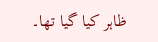ظاہر کیا گیا تھا۔